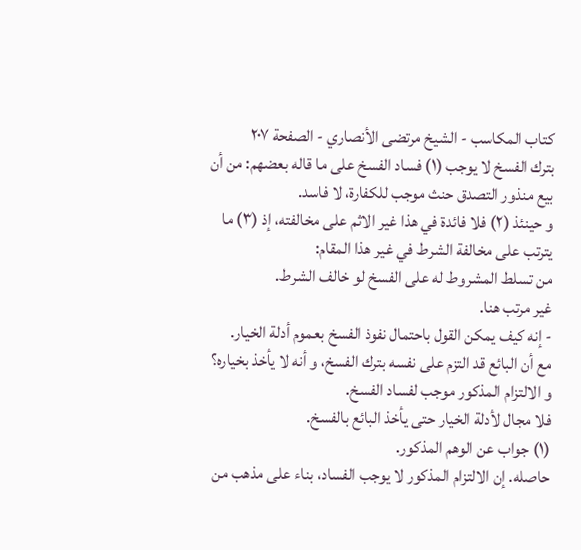كتاب المكاسب - الشيخ مرتضى الأنصاري - الصفحة ٢٠٧
بترك الفسخ لا يوجب (١) فساد الفسخ على ما قاله بعضهم: من أن بيع منذور التصدق حنث موجب للكفارة، لا فاسد.
و حينئذ (٢) فلا فائدة في هذا غير الاثم على مخالفته، إذ (٣) ما يترتب على مخالفة الشرط في غير هذا المقام:
من تسلط المشروط له على الفسخ لو خالف الشرط.
غير مرتب هنا.
- إنه كيف يمكن القول باحتمال نفوذ الفسخ بعموم أدلة الخيار.
مع أن البائع قد التزم على نفسه بترك الفسخ، و أنه لا يأخذ بخياره؟
و الالتزام المذكور موجب لفساد الفسخ.
فلا مجال لأدلة الخيار حتى يأخذ البائع بالفسخ.
(١) جواب عن الوهم المذكور.
حاصله. إن الالتزام المذكور لا يوجب الفساد، بناء على مذهب من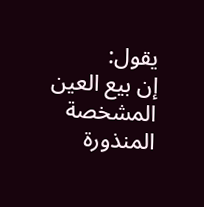يقول:
إن بيع العين المشخصة المنذورة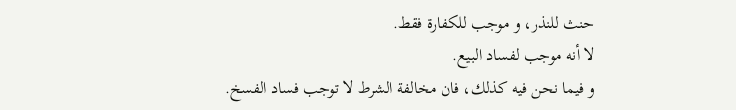حنث للنذر، و موجب للكفارة فقط.
لا أنه موجب لفساد البيع.
و فيما نحن فيه كذلك، فان مخالفة الشرط لا توجب فساد الفسخ.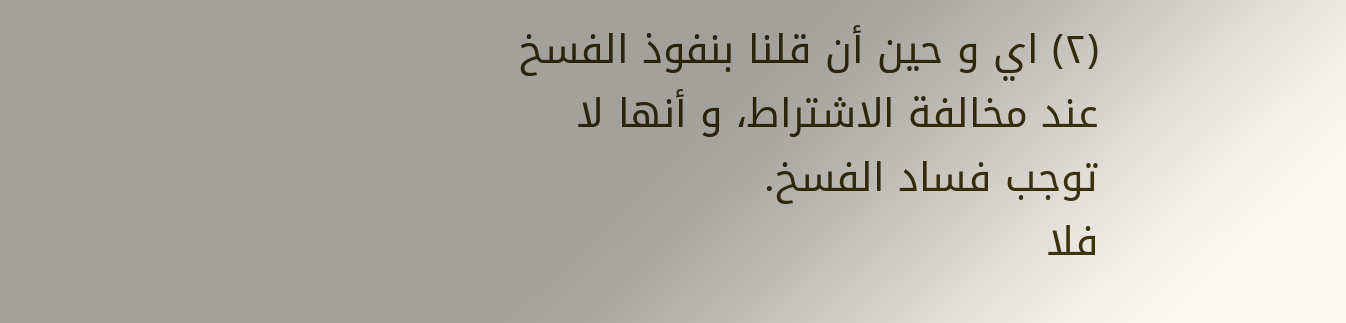(٢) اي و حين أن قلنا بنفوذ الفسخ عند مخالفة الاشتراط، و أنها لا توجب فساد الفسخ.
فلا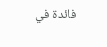فائدة في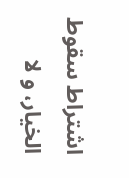اشتراط سقوط الخيار، و لا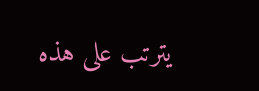يترتب على هذه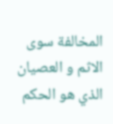المخالفة سوى الاثم و العصيان الذي هو الحكم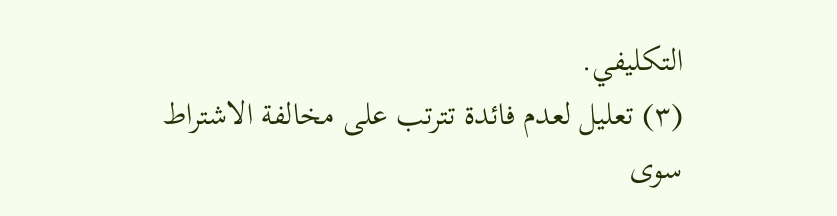التكليفي.
(٣) تعليل لعدم فائدة تترتب على مخالفة الاشتراط سوى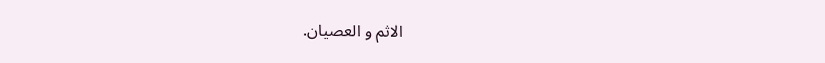الاثم و العصيان.